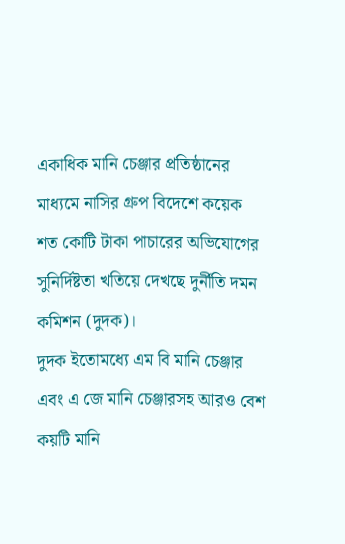একাধিক মানি চেঞ্জার প্রতিষ্ঠানের মাধ্যমে নাসির গ্রুপ বিদেশে কয়েক শত কোটি টাকা পাচারের অভিযোগের সুনির্দিষ্টতা খতিয়ে দেখছে দুর্নীতি দমন কমিশন (দুদক)।
দুদক ইতোমধ্যে এম বি মানি চেঞ্জার এবং এ জে মানি চেঞ্জারসহ আরও বেশ কয়টি মানি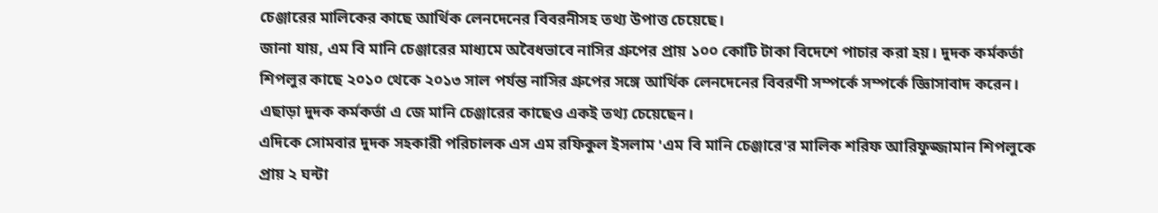চেঞ্জারের মালিকের কাছে আর্থিক লেনদেনের বিবরনীসহ তথ্য উপাত্ত চেয়েছে।
জানা যায়, এম বি মানি চেঞ্জারের মাধ্যমে অবৈধভাবে নাসির গ্রুপের প্রায় ১০০ কোটি টাকা বিদেশে পাচার করা হয়। দুদক কর্মকর্তা শিপলুর কাছে ২০১০ থেকে ২০১৩ সাল পর্যন্ত নাসির গ্রুপের সঙ্গে আর্থিক লেনদেনের বিবরণী সম্পর্কে সম্পর্কে জ্ঞিাসাবাদ করেন। এছাড়া দুদক কর্মকর্তা এ জে মানি চেঞ্জারের কাছেও একই তথ্য চেয়েছেন।
এদিকে সোমবার দুদক সহকারী পরিচালক এস এম রফিকুল ইসলাম 'এম বি মানি চেঞ্জারে'র মালিক শরিফ আরিফুজ্জামান শিপলুকে প্রায় ২ ঘন্টা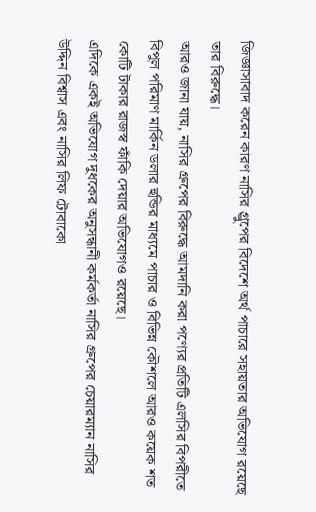জিজ্ঞাসাবাদ করেন কারণ নাসির গ্র্রুপের বিদেশে অর্থ পাচারে সহায়তার অভিযোগ রয়েছে তার বিরুদ্ধে।
আরও জানা যায়, নাসির গ্রুপের বিরুদ্ধে আমদানি করা পণ্যের প্রতিটি এলসির বিপরীতে বিপুল পরিমাণ মার্কিন ডলার হুন্ডির মাধ্যমে পাচার ও বিভিন্ন কৌশলে আরও কয়েক শত কোটি টাকার রাজস্ব ফাঁকি দেয়ার অভিযোগও রয়েছে।
এদিকে একই অভিযোগ দুধকের অনুসন্ধানী কর্মকর্তা নাসির গ্রুপের চেয়ারম্যান নাসির উদ্দিন বিশ্বাস এবং নাসির লিফ টোবাকো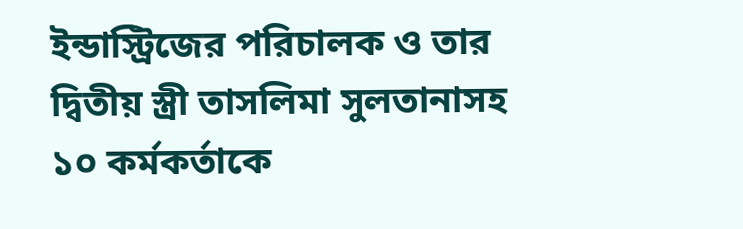ইন্ডাস্ট্রিজের পরিচালক ও তার দ্বিতীয় স্ত্রী তাসলিমা সুলতানাসহ ১০ কর্মকর্তাকে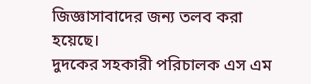জিজ্ঞাসাবাদের জন্য তলব করা হয়েছে।
দুদকের সহকারী পরিচালক এস এম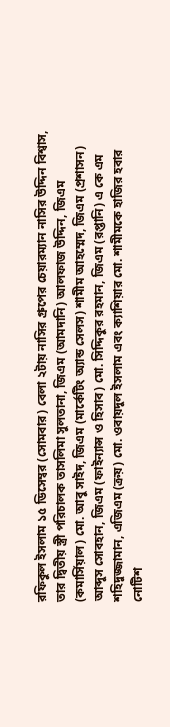রফিকুল ইসলাম ১৫ ডিসেম্বর (সোমবার) বেলা ২টায় নাসির গ্রুপের চেয়ারম্যান নাসির উদ্দিন বিশ্বাস, তার দ্বিতীয় স্ত্রী পরিচালক তাসলিমা সুলতানা, জিএম (আমদানি) আলফাজ উদ্দিন, জিএম (কমার্সিয়াল) মো. আবু সাইদ, জিএম (মার্কেটিং অ্যান্ড সেলস) শামীম আহম্মেদ, জিএম (প্রশাসন) আব্দুস সোবহান, জিএম (ফাইন্যান্স ও হিসাব) মো. সিদ্দিকুর রহমান, জিএম (রপ্তানি) এ কে এম শহিদুজ্জামান, এজিএম (ক্রয়) মো. ওবায়দুল ইসলাম এবং ক্যাশিয়ার মো. শামীমকে হাজির হবার নোটিশ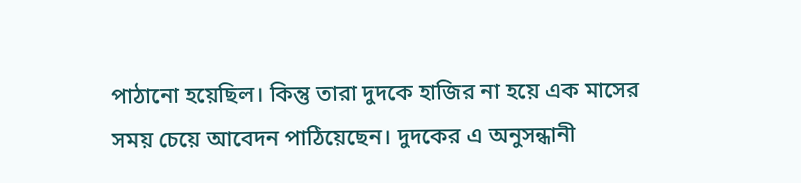পাঠানো হয়েছিল। কিন্তু তারা দুদকে হাজির না হয়ে এক মাসের সময় চেয়ে আবেদন পাঠিয়েছেন। দুদকের এ অনুসন্ধানী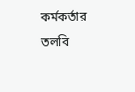কর্মকর্তার তলবি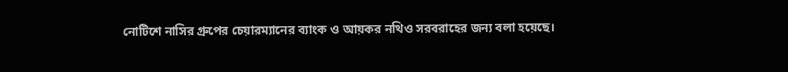নোটিশে নাসির গ্রুপের চেয়ারম্যানের ব্যাংক ও আয়কর নথিও সরবরাহের জন্য বলা হয়েছে।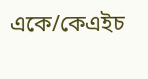একে/কেএইচ